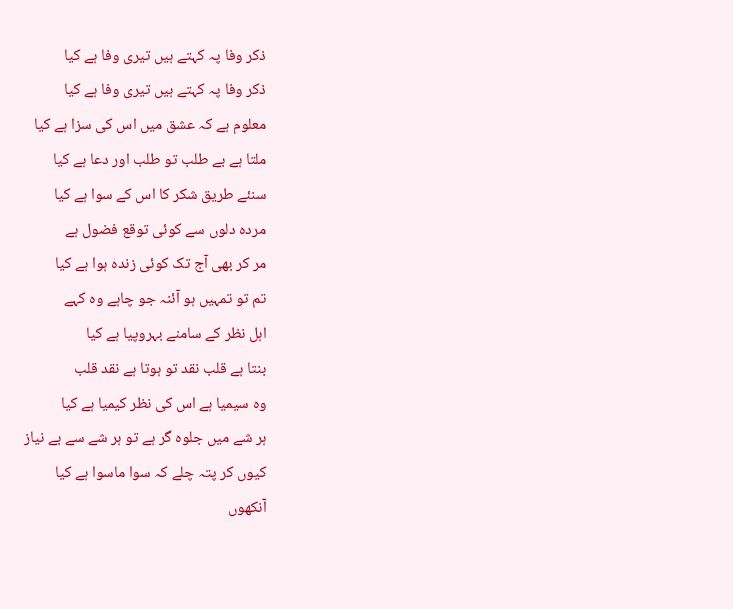ذکر وفا پہ کہتے ہیں تیری وفا ہے کیا
ذکر وفا پہ کہتے ہیں تیری وفا ہے کیا
معلوم ہے کہ عشق میں اس کی سزا ہے کیا
ملتا ہے بے طلب تو طلب اور دعا ہے کیا
سنئے طریق شکر کا اس کے سوا ہے کیا
مردہ دلوں سے کوئی توقع فضول ہے
مر کر بھی آج تک کوئی زندہ ہوا ہے کیا
تم تو تمہیں ہو آئنہ جو چاہے وہ کہے
اہل نظر کے سامنے بہروپیا ہے کیا
بنتا ہے قلب نقد تو ہوتا ہے نقد قلب
وہ سیمیا ہے اس کی نظر کیمیا ہے کیا
ہر شے میں جلوہ گر ہے تو ہر شے سے بے نیاز
کیوں کر پتہ چلے کہ سوا ماسوا ہے کیا
آنکھوں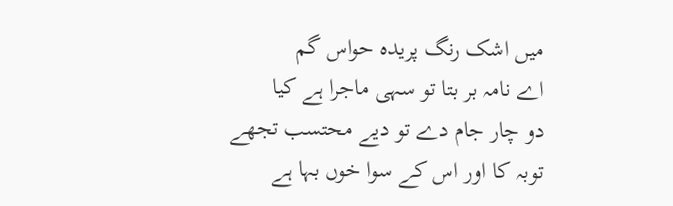میں اشک رنگ پریدہ حواس گم
اے نامہ بر بتا تو سہی ماجرا ہے کیا
دو چار جام دے تو دیے محتسب تجھے
توبہ کا اور اس کے سوا خوں بہا ہے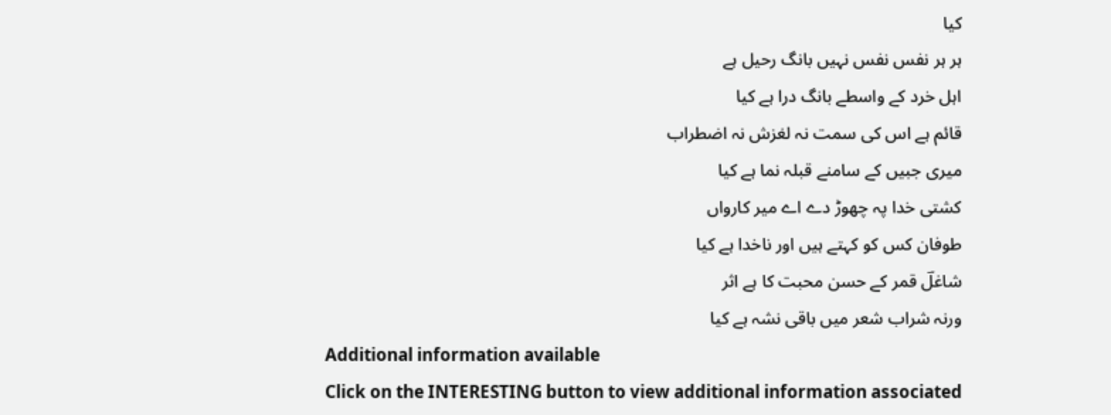کیا
ہر ہر نفس نفس نہیں بانگ رحیل ہے
اہل خرد کے واسطے بانگ درا ہے کیا
قائم ہے اس کی سمت نہ لغزش نہ اضطراب
میری جبیں کے سامنے قبلہ نما ہے کیا
کشتی خدا پہ چھوڑ دے اے میر کارواں
طوفان کس کو کہتے ہیں اور ناخدا ہے کیا
شاغلؔ قمر کے حسن محبت کا ہے اثر
ورنہ شراب شعر میں باقی نشہ ہے کیا
Additional information available
Click on the INTERESTING button to view additional information associated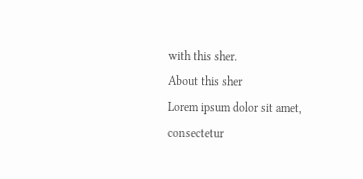with this sher.
About this sher
Lorem ipsum dolor sit amet, consectetur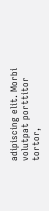adipiscing elit. Morbi volutpat porttitor tortor,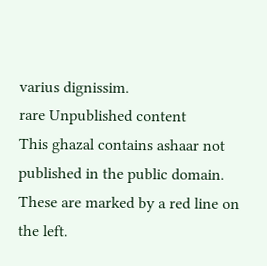varius dignissim.
rare Unpublished content
This ghazal contains ashaar not published in the public domain. These are marked by a red line on the left.